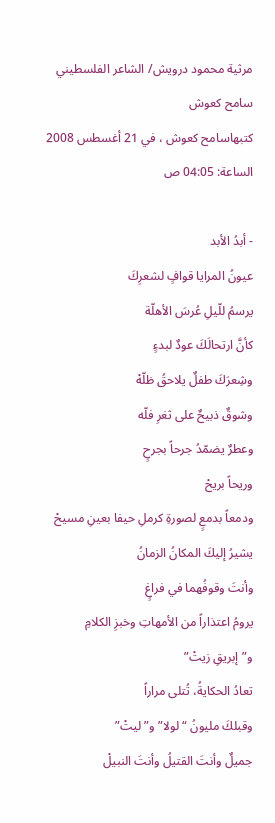مرثية محمود درويش/ الشاعر الفلسطيني سامح كعوش
كتبهاسامح كعوش ، في 21 أغسطس 2008 الساعة: 04:05 ص

- أبدُ الأبد
عيونُ المرايا قوافٍ لشعرِكَ
يرسمُ للّيلِ عُرسَ الأهلّة
كأنَّ ارتحالَكَ عودٌ لبدءٍ
وشِعرَكَ طفلٌ يلاحقُ ظلّهْ
وشوقٌ ذبيحٌ على ثغرِ فلّه
وعطرٌ يضمّدُ جرحاً بجرحٍ
وريحاً بريحْ
ودمعاً بدمعٍ لصورةِ كرملِ حيفا بعينِ مسيحْ
يشيرُ إليكَ المكانُ الزمانُ
وأنتَ وقوفُهما في فراغٍ
يرومُ اعتذاراً من الأمهاتِ وخبزِ الكلامِ
و”إبريقِ زيتْ”
تعادُ الحكايةُ، تُتلى مراراً
وقبلكَ مليونُ “لولا” و”ليتْ”
جميلٌ وأنتَ القتيلُ وأنتَ النبيلْ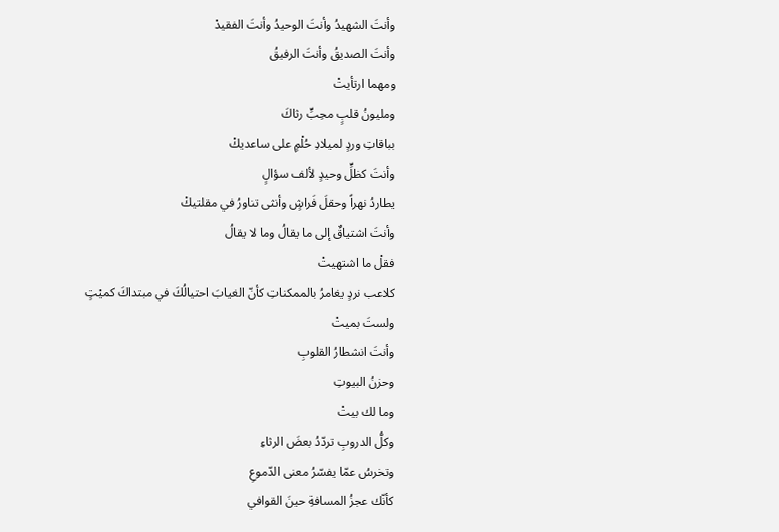وأنتَ الشهيدُ وأنتَ الوحيدُ وأنتَ الفقيدْ
وأنتَ الصديقُ وأنتَ الرفيقُ
ومهما ارتأيتْ
ومليونُ قلبٍ محِبٍّ رثاكَ
بباقاتِ وردٍ لميلادِ حُلْمٍ على ساعديكْ
وأنتَ كظلٍّ وحيدٍ لألف سؤالٍ
يطاردُ نهراً وحقلَ فَراشٍ وأنثى تناورُ في مقلتيكْ
وأنتَ اشتياقٌ إلى ما يقالُ وما لا يقالُ
فقلْ ما اشتهيتْ
كلاعب نردٍ يغامرُ بالممكناتِ كأنّ الغيابَ احتيالُكَ في مبتداكَ كميْتٍ
ولستَ بميتْ
وأنتَ انشطارُ القلوبِ
وحزنُ البيوتِ
وما لك بيتْ
وكلُّ الدروبِ تردّدُ بعضَ الرثاءِ
وتخرسُ عمّا يفسّرُ معنى الدّموعِ
كأنّك عجزُ المسافةِ حينَ القوافي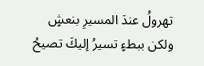تهرولُ عندَ المسيرِ بنعشٍ
ولكن ببطءٍ تسيرُ إليكَ تصيحُ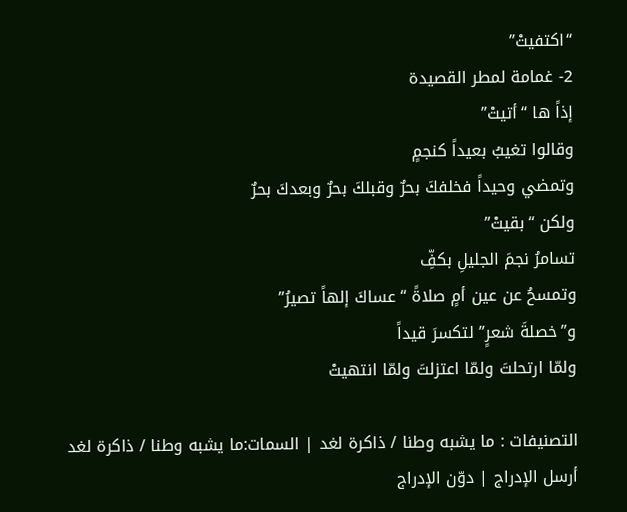“اكتفيتْ”
2- غمامة لمطر القصيدة
إذاً ها “أتيتْ”
وقالوا تغيبُ بعيداً كنجمٍ
وتمضي وحيداً فخلفكَ بحرٌ وقبلكَ بحرٌ وبعدكَ بحرٌ
ولكن “بقيتْ”
تسامرُ نجمَ الجليلِ بكفِّ
وتمسحُ عن عين أمٍ صلاةً “عساكَ إلهاً تصيرُ”
و”خصلةَ شعرٍ” لتكسرَ قيداً
ولمّا ارتحلتَ ولمّا اعتزلتَ ولمّا انتهيتْ

التصنيفات : ما يشبه وطنا / ذاكرة لغد | السمات:ما يشبه وطنا / ذاكرة لغد
أرسل الإدراج | دوّن الإدراج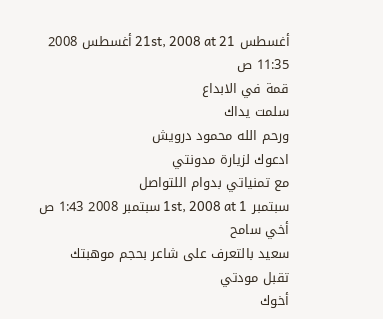أغسطس 21st, 2008 at 21 أغسطس 2008 11:35 ص
قمة في الابداع
سلمت يداك
ورحم الله محمود درويش
ادعوك لزيارة مدونتي
مع تمنياتي بدوام اللتواصل
سبتمبر 1st, 2008 at 1 سبتمبر 2008 1:43 ص
أخي سامح
سعيد بالتعرف على شاعر بحجم موهبتك
تقبل مودتي
أخوك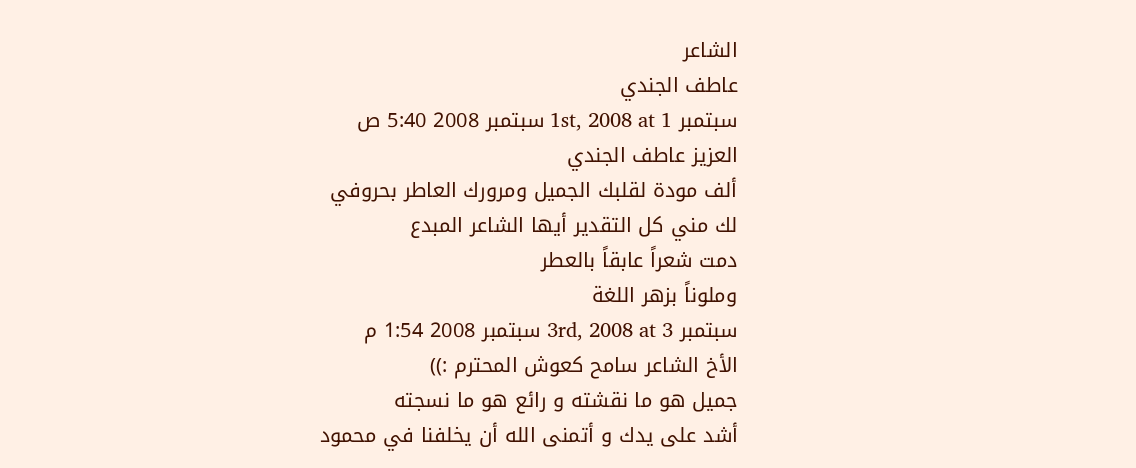الشاعر
عاطف الجندي
سبتمبر 1st, 2008 at 1 سبتمبر 2008 5:40 ص
العزيز عاطف الجندي
ألف مودة لقلبك الجميل ومرورك العاطر بحروفي
لك مني كل التقدير أيها الشاعر المبدع
دمت شعراً عابقاً بالعطر
وملوناً بزهر اللغة
سبتمبر 3rd, 2008 at 3 سبتمبر 2008 1:54 م
الأخ الشاعر سامح كعوش المحترم :))
جميل هو ما نقشته و رائع هو ما نسجته
أشد على يدك و أتمنى الله أن يخلفنا في محمود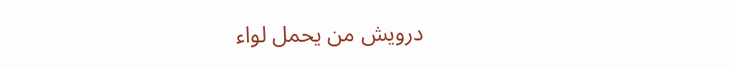درويش من يحمل لواء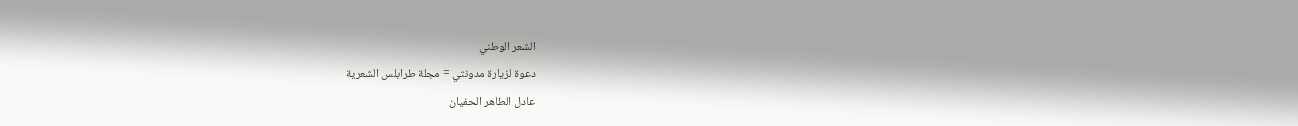الشعر الوطني
دعوة لزيارة مدونتي = مجلة طرابلس الشعرية
عادل الطاهر الحفيان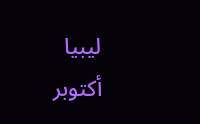ليبيا
أكتوبر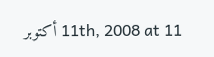11th, 2008 at 11 أكتوبر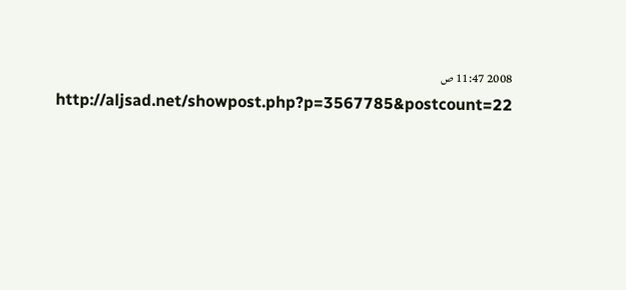2008 11:47 ص
http://aljsad.net/showpost.php?p=3567785&postcount=22